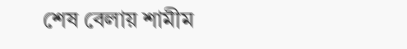শেষ বেলায় শামীম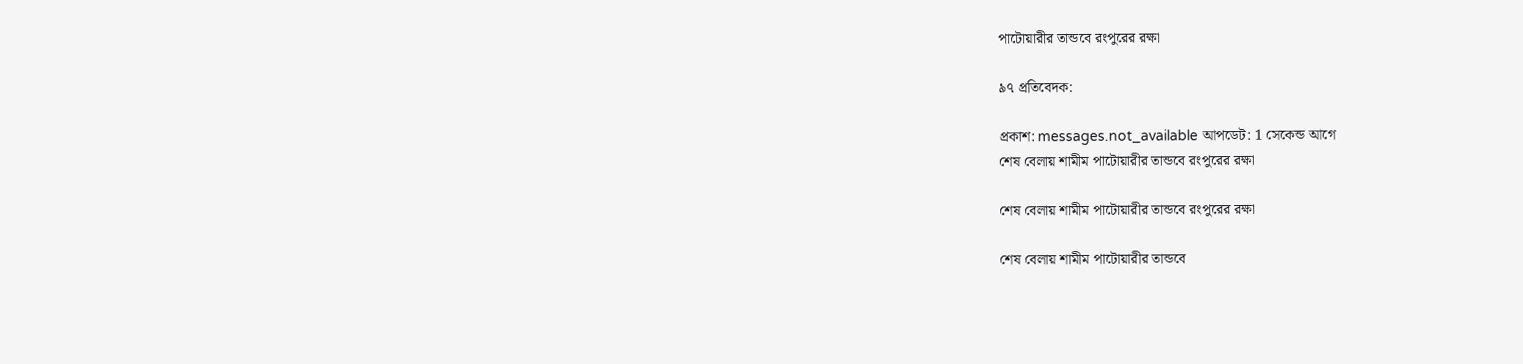পাটোয়ারীর তান্ডবে রংপুরের রক্ষা

৯৭ প্রতিবেদক:

প্রকাশ: messages.not_available আপডেট: 1 সেকেন্ড আগে
শেষ বেলায় শামীম পাটোয়ারীর তান্ডবে রংপুরের রক্ষা

শেষ বেলায় শামীম পাটোয়ারীর তান্ডবে রংপুরের রক্ষা

শেষ বেলায় শামীম পাটোয়ারীর তান্ডবে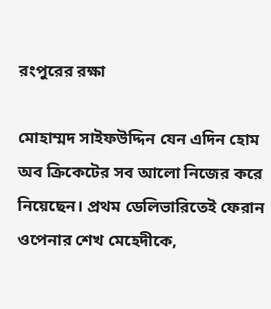রংপুরের রক্ষা

মোহাম্মদ সাইফউদ্দিন যেন এদিন হোম অব ক্রিকেটের সব আলো নিজের করে নিয়েছেন। প্রথম ডেলিভারিতেই ফেরান ওপেনার শেখ মেহেদীকে,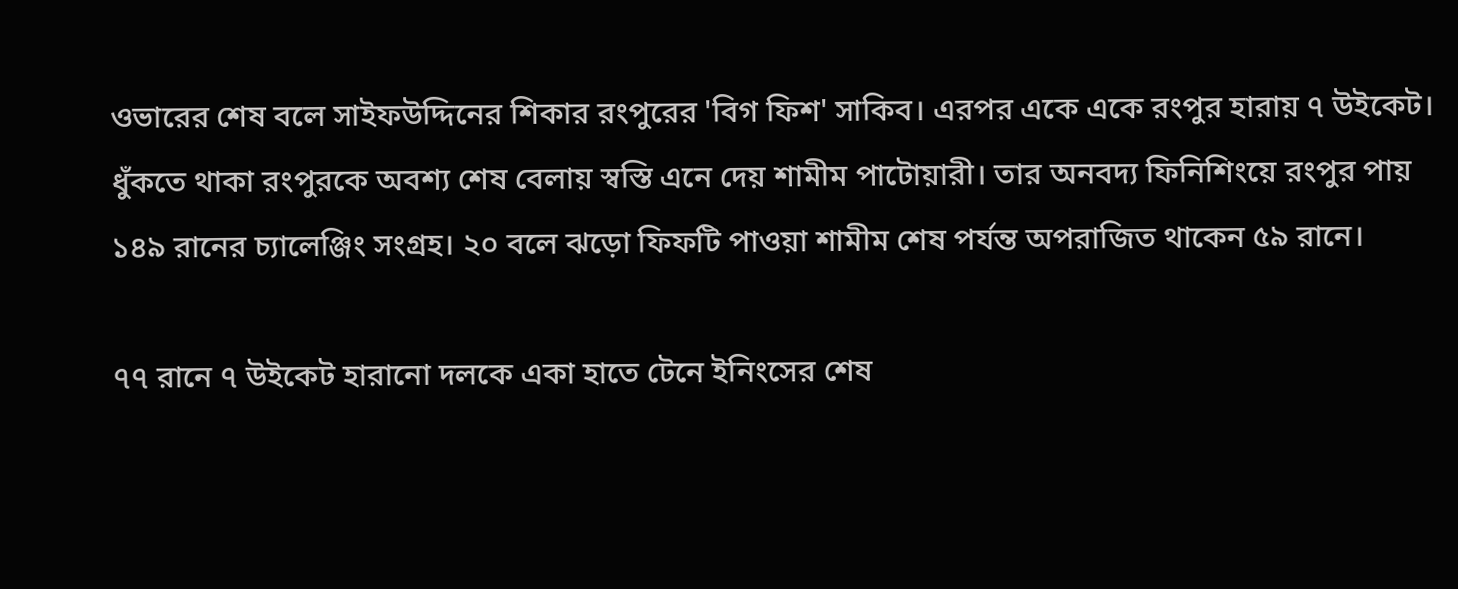ওভারের শেষ বলে সাইফউদ্দিনের শিকার রংপুরের 'বিগ ফিশ' সাকিব। এরপর একে একে রংপুর হারায় ৭ উইকেট। ধুঁকতে থাকা রংপুরকে অবশ্য শেষ বেলায় স্বস্তি এনে দেয় শামীম পাটোয়ারী। তার অনবদ্য ফিনিশিংয়ে রংপুর পায় ১৪৯ রানের চ্যালেঞ্জিং সংগ্রহ। ২০ বলে ঝড়ো ফিফটি পাওয়া শামীম শেষ পর্যন্ত অপরাজিত থাকেন ৫৯ রানে।

৭৭ রানে ৭ উইকেট হারানো দলকে একা হাতে টেনে ইনিংসের শেষ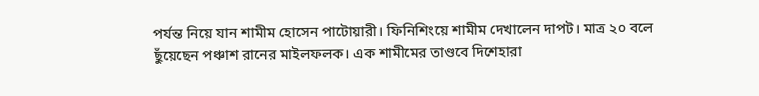পর্যন্ত নিয়ে যান শামীম হোসেন পাটোয়ারী। ফিনিশিংয়ে শামীম দেখালেন দাপট। মাত্র ২০ বলে ছুঁয়েছেন পঞ্চাশ রানের মাইলফলক। এক শামীমের তাণ্ডবে দিশেহারা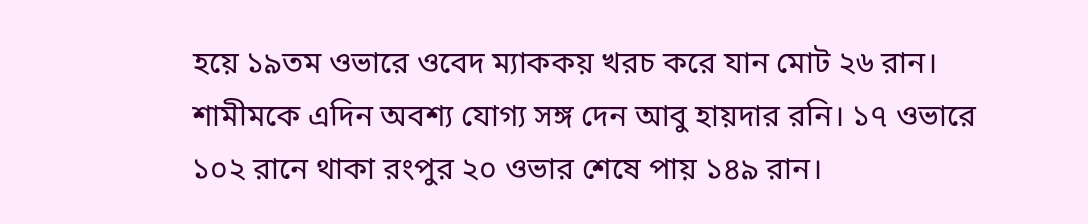হয়ে ১৯তম ওভারে ওবেদ ম্যাককয় খরচ করে যান মোট ২৬ রান। শামীমকে এদিন অবশ্য যোগ্য সঙ্গ দেন আবু হায়দার রনি। ১৭ ওভারে ১০২ রানে থাকা রংপুর ২০ ওভার শেষে পায় ১৪৯ রান।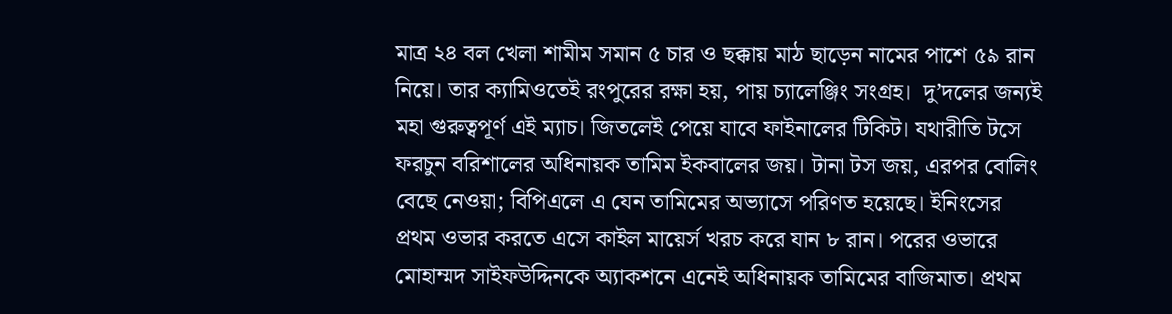মাত্র ২৪ বল খেলা শামীম সমান ৫ চার ও ছক্কায় মাঠ ছাড়েন নামের পাশে ৫৯ রান নিয়ে। তার ক্যামিওতেই রংপুরের রক্ষা হয়, পায় চ্যালেঞ্জিং সংগ্রহ।  দু’দলের জন্যই মহা গুরুত্বপূর্ণ এই ম্যাচ। জিতলেই পেয়ে যাবে ফাইনালের টিকিট। যথারীতি টসে ফরচুন বরিশালের অধিনায়ক তামিম ইকবালের জয়। টানা টস জয়, এরপর বোলিং বেছে নেওয়া; বিপিএলে এ যেন তামিমের অভ্যাসে পরিণত হয়েছে। ইনিংসের প্রথম ওভার করতে এসে কাইল মায়ের্স খরচ করে যান ৮ রান। পরের ওভারে মোহাম্মদ সাইফউদ্দিনকে অ্যাকশনে এনেই অধিনায়ক তামিমের বাজিমাত। প্রথম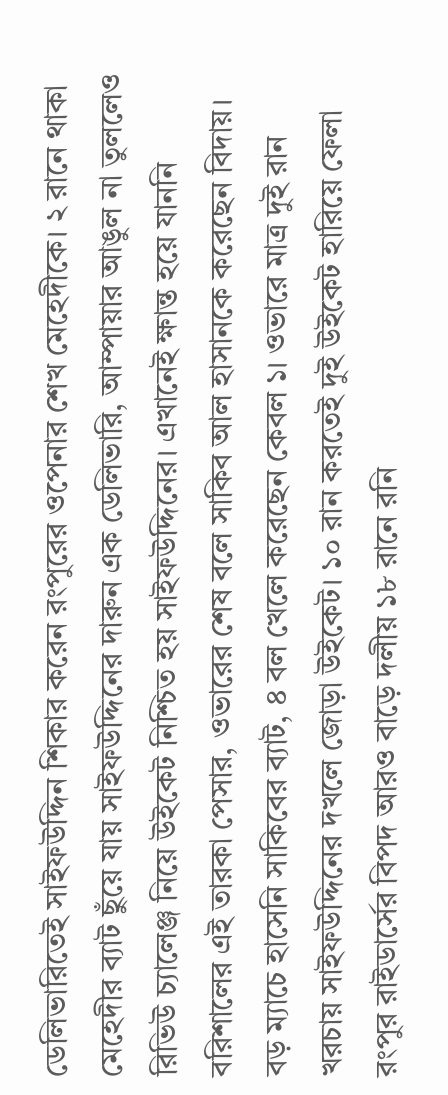ডেলিভারিতেই সাইফউদ্দিন শিকার করেন রংপুরের ওপেনার শেখ মেহেদীকে। ২ রানে থাকা মেহেদীর ব্যাট ছুঁয়ে যায় সাইফউদ্দিনের দারুন এক ডেলিভারি, আম্পায়ার আঙুল না তুললেও রিভিউ চ্যালেঞ্জ নিয়ে উইকেট নিশ্চিত হয় সাইফউদ্দিনের। এখানেই ক্ষান্ত হয়ে যাননি বরিশালের এই তারকা পেসার, ওভারের শেষ বলে সাকিব আল হাসানকে করেছেন বিদায়। বড় ম্যাচে হাসেনি সাকিবের ব্যাট, ৪ বল খেলে করেছেন কেবল ১। ওভারে মাত্র দুই রান খরচায় সাইফউদ্দিনের দখলে জোড়া উইকেট। ১০ রান করতেই দুই উইকেট হারিয়ে ফেলা রংপুর রাইডার্সের বিপদ আরও বাড়ে দলীয় ১৮ রানে রনি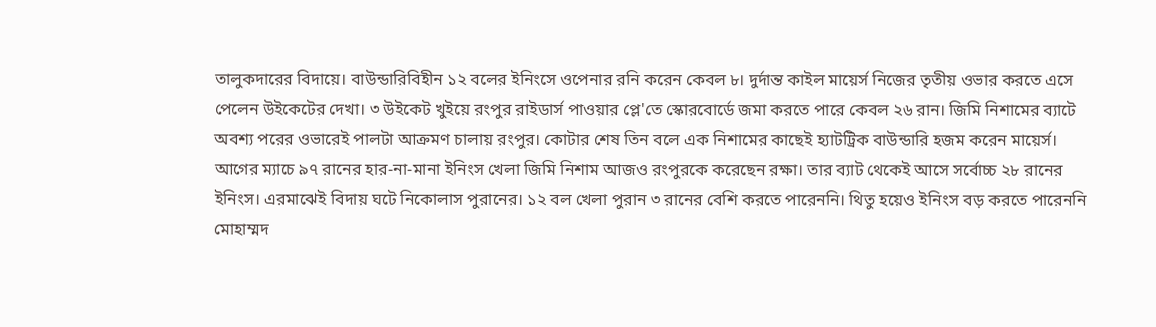তালুকদারের বিদায়ে। বাউন্ডারিবিহীন ১২ বলের ইনিংসে ওপেনার রনি করেন কেবল ৮। দুর্দান্ত কাইল মায়ের্স নিজের তৃতীয় ওভার করতে এসে পেলেন উইকেটের দেখা। ৩ উইকেট খুইয়ে রংপুর রাইডার্স পাওয়ার প্লে'তে স্কোরবোর্ডে জমা করতে পারে কেবল ২৬ রান। জিমি নিশামের ব্যাটে অবশ্য পরের ওভারেই পালটা আক্রমণ চালায় রংপুর। কোটার শেষ তিন বলে এক নিশামের কাছেই হ্যাটট্রিক বাউন্ডারি হজম করেন মায়ের্স। আগের ম্যাচে ৯৭ রানের হার-না-মানা ইনিংস খেলা জিমি নিশাম আজও রংপুরকে করেছেন রক্ষা। তার ব্যাট থেকেই আসে সর্বোচ্চ ২৮ রানের ইনিংস। এরমাঝেই বিদায় ঘটে নিকোলাস পুরানের। ১২ বল খেলা পুরান ৩ রানের বেশি করতে পারেননি। থিতু হয়েও ইনিংস বড় করতে পারেননি মোহাম্মদ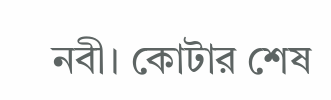নবী। কোটার শেষ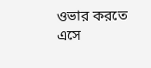ওভার করতে এসে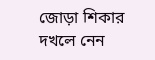জোড়া শিকার দখলে নেন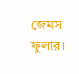জেমস ফুলার।